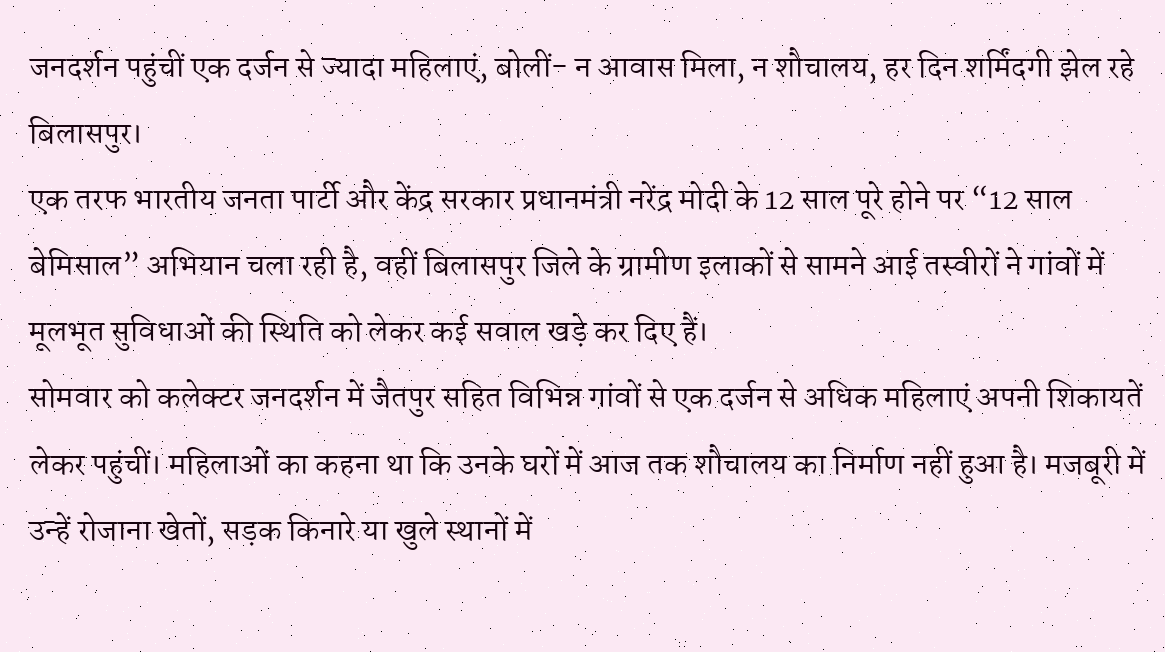जनदर्शन पहुंचीं एक दर्जन से ज्यादा महिलाएं, बोलीं- न आवास मिला, न शौचालय, हर दिन शर्मिंदगी झेल रहे
बिलासपुर।
एक तरफ भारतीय जनता पार्टी और केंद्र सरकार प्रधानमंत्री नरेंद्र मोदी के 12 साल पूरे होने पर “12 साल बेमिसाल” अभियान चला रही है, वहीं बिलासपुर जिले के ग्रामीण इलाकों से सामने आई तस्वीरों ने गांवों में मूलभूत सुविधाओं की स्थिति को लेकर कई सवाल खड़े कर दिए हैं।
सोमवार को कलेक्टर जनदर्शन में जैतपुर सहित विभिन्न गांवों से एक दर्जन से अधिक महिलाएं अपनी शिकायतें लेकर पहुंचीं। महिलाओं का कहना था कि उनके घरों में आज तक शौचालय का निर्माण नहीं हुआ है। मजबूरी में उन्हें रोजाना खेतों, सड़क किनारे या खुले स्थानों में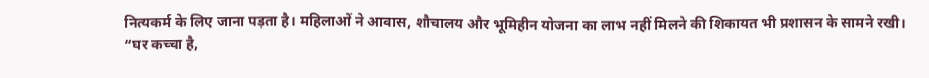नित्यकर्म के लिए जाना पड़ता है। महिलाओं ने आवास, शौचालय और भूमिहीन योजना का लाभ नहीं मिलने की शिकायत भी प्रशासन के सामने रखी।
“घर कच्चा है,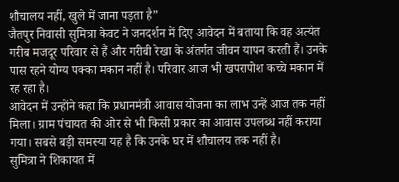शौचालय नहीं, खुले में जाना पड़ता है”
जैतपुर निवासी सुमित्रा केवट ने जनदर्शन में दिए आवेदन में बताया कि वह अत्यंत गरीब मजदूर परिवार से हैं और गरीबी रेखा के अंतर्गत जीवन यापन करती हैं। उनके पास रहने योग्य पक्का मकान नहीं है। परिवार आज भी खपरापोश कच्चे मकान में रह रहा है।
आवेदन में उन्होंने कहा कि प्रधानमंत्री आवास योजना का लाभ उन्हें आज तक नहीं मिला। ग्राम पंचायत की ओर से भी किसी प्रकार का आवास उपलब्ध नहीं कराया गया। सबसे बड़ी समस्या यह है कि उनके घर में शौचालय तक नहीं है।
सुमित्रा ने शिकायत में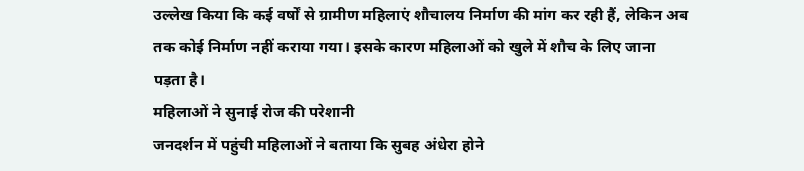उल्लेख किया कि कई वर्षों से ग्रामीण महिलाएं शौचालय निर्माण की मांग कर रही हैं, लेकिन अब तक कोई निर्माण नहीं कराया गया। इसके कारण महिलाओं को खुले में शौच के लिए जाना पड़ता है।
महिलाओं ने सुनाई रोज की परेशानी
जनदर्शन में पहुंची महिलाओं ने बताया कि सुबह अंधेरा होने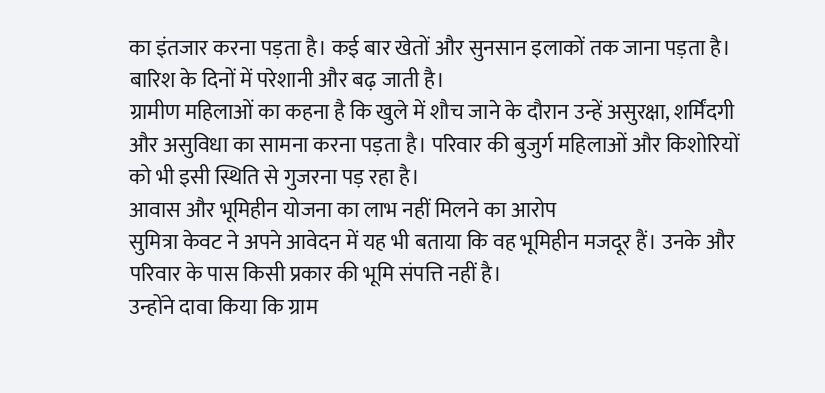का इंतजार करना पड़ता है। कई बार खेतों और सुनसान इलाकों तक जाना पड़ता है। बारिश के दिनों में परेशानी और बढ़ जाती है।
ग्रामीण महिलाओं का कहना है कि खुले में शौच जाने के दौरान उन्हें असुरक्षा, शर्मिंदगी और असुविधा का सामना करना पड़ता है। परिवार की बुजुर्ग महिलाओं और किशोरियों को भी इसी स्थिति से गुजरना पड़ रहा है।
आवास और भूमिहीन योजना का लाभ नहीं मिलने का आरोप
सुमित्रा केवट ने अपने आवेदन में यह भी बताया कि वह भूमिहीन मजदूर हैं। उनके और परिवार के पास किसी प्रकार की भूमि संपत्ति नहीं है।
उन्होंने दावा किया कि ग्राम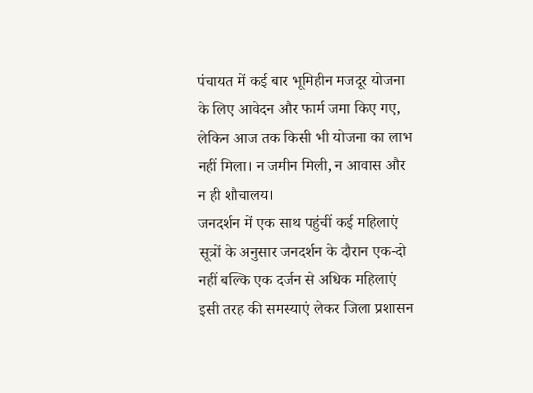पंचायत में कई बार भूमिहीन मजदूर योजना के लिए आवेदन और फार्म जमा किए गए, लेकिन आज तक किसी भी योजना का लाभ नहीं मिला। न जमीन मिली, न आवास और न ही शौचालय।
जनदर्शन में एक साथ पहुंचीं कई महिलाएं
सूत्रों के अनुसार जनदर्शन के दौरान एक-दो नहीं बल्कि एक दर्जन से अधिक महिलाएं इसी तरह की समस्याएं लेकर जिला प्रशासन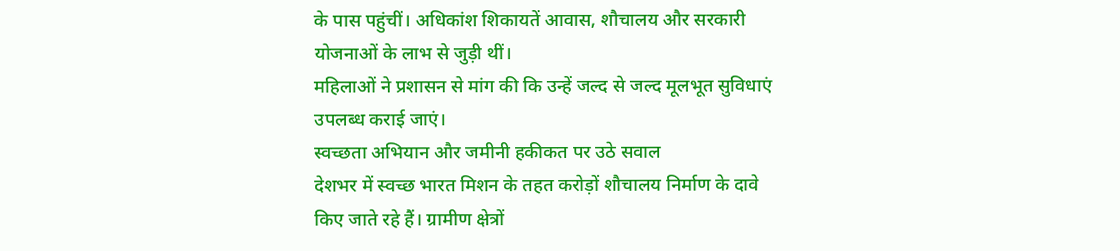के पास पहुंचीं। अधिकांश शिकायतें आवास, शौचालय और सरकारी योजनाओं के लाभ से जुड़ी थीं।
महिलाओं ने प्रशासन से मांग की कि उन्हें जल्द से जल्द मूलभूत सुविधाएं उपलब्ध कराई जाएं।
स्वच्छता अभियान और जमीनी हकीकत पर उठे सवाल
देशभर में स्वच्छ भारत मिशन के तहत करोड़ों शौचालय निर्माण के दावे किए जाते रहे हैं। ग्रामीण क्षेत्रों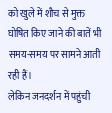को खुले में शौच से मुक्त घोषित किए जाने की बातें भी समय-समय पर सामने आती रही हैं।
लेकिन जनदर्शन में पहुंची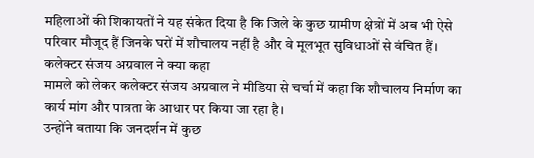महिलाओं की शिकायतों ने यह संकेत दिया है कि जिले के कुछ ग्रामीण क्षेत्रों में अब भी ऐसे परिवार मौजूद हैं जिनके घरों में शौचालय नहीं है और वे मूलभूत सुविधाओं से वंचित हैं।
कलेक्टर संजय अग्रवाल ने क्या कहा
मामले को लेकर कलेक्टर संजय अग्रवाल ने मीडिया से चर्चा में कहा कि शौचालय निर्माण का कार्य मांग और पात्रता के आधार पर किया जा रहा है।
उन्होंने बताया कि जनदर्शन में कुछ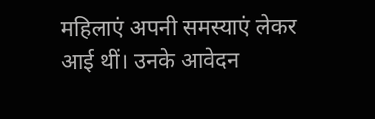महिलाएं अपनी समस्याएं लेकर आई थीं। उनके आवेदन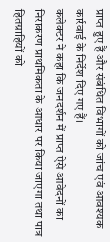प्राप्त हुए हैं और संबंधित विभागों को जांच एवं आवश्यक कार्रवाई के निर्देश दिए गए हैं।
कलेक्टर ने कहा कि जनदर्शन में प्राप्त ऐसे आवेदनों का निराकरण प्राथमिकता के आधार पर किया जाएगा तथा पात्र हितग्राहियों को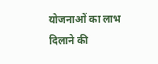योजनाओं का लाभ दिलाने की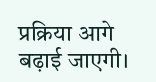प्रक्रिया आगे बढ़ाई जाएगी।